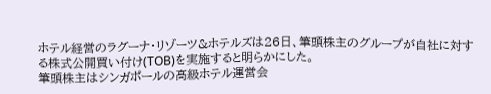ホテル経営のラグーナ・リゾーツ&ホテルズは26日、筆頭株主のグループが自社に対する株式公開買い付け(TOB)を実施すると明らかにした。
筆頭株主はシンガポールの高級ホテル運営会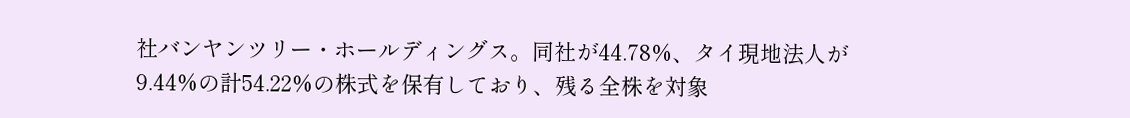社バンヤンツリー・ホールディングス。同社が44.78%、タイ現地法人が9.44%の計54.22%の株式を保有しており、残る全株を対象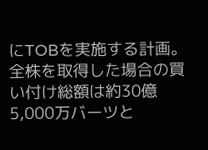にTOBを実施する計画。全株を取得した場合の買い付け総額は約30億5,000万バーツと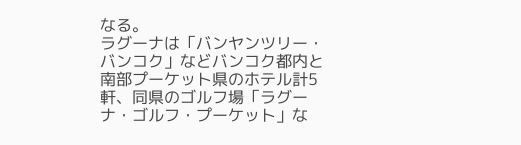なる。
ラグーナは「バンヤンツリー・バンコク」などバンコク都内と南部プーケット県のホテル計5軒、同県のゴルフ場「ラグーナ・ゴルフ・プーケット」な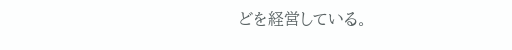どを経営している。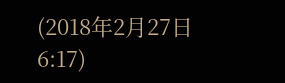(2018年2月27日 6:17)